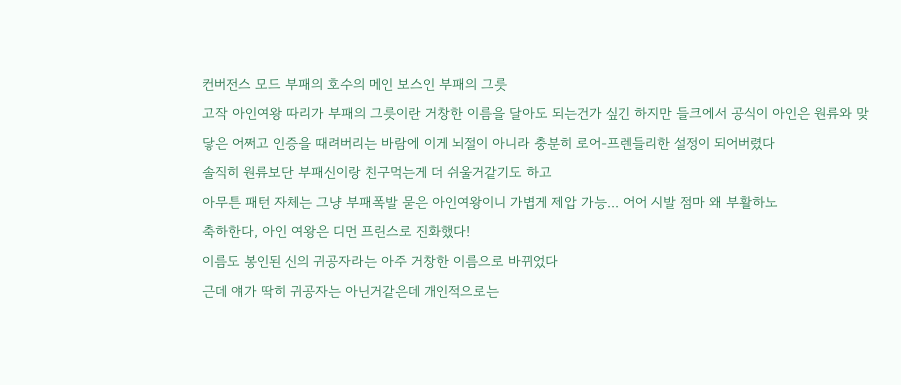컨버전스 모드 부패의 호수의 메인 보스인 부패의 그릇
고작 아인여왕 따리가 부패의 그릇이란 거창한 이름을 달아도 되는건가 싶긴 하지만 들크에서 공식이 아인은 원류와 맞닿은 어쩌고 인증을 때려버리는 바람에 이게 뇌절이 아니라 충분히 로어-프렌들리한 설정이 되어버렸다
솔직히 원류보단 부패신이랑 친구먹는게 더 쉬울거같기도 하고
아무튼 패턴 자체는 그냥 부패폭발 묻은 아인여왕이니 가볍게 제압 가능... 어어 시발 점마 왜 부활하노
축하한다, 아인 여왕은 디먼 프린스로 진화했다!
이름도 봉인된 신의 귀공자라는 아주 거창한 이름으로 바뀌었다
근데 얘가 딱히 귀공자는 아닌거같은데 개인적으로는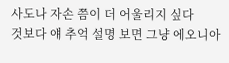사도나 자손 쯤이 더 어울리지 싶다
것보다 얘 추억 설명 보면 그냥 에오니아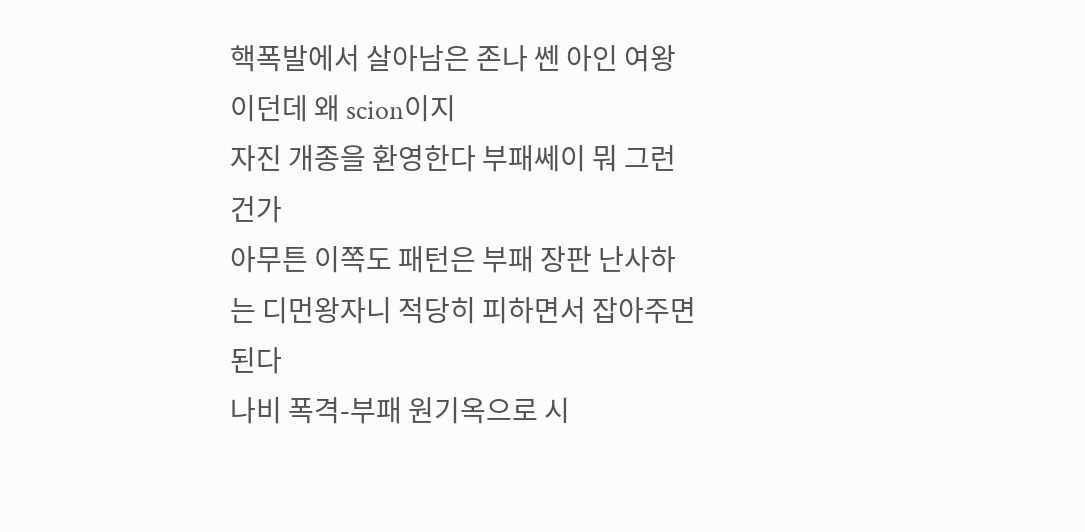핵폭발에서 살아남은 존나 쎈 아인 여왕이던데 왜 scion이지
자진 개종을 환영한다 부패쎄이 뭐 그런건가
아무튼 이쪽도 패턴은 부패 장판 난사하는 디먼왕자니 적당히 피하면서 잡아주면 된다
나비 폭격-부패 원기옥으로 시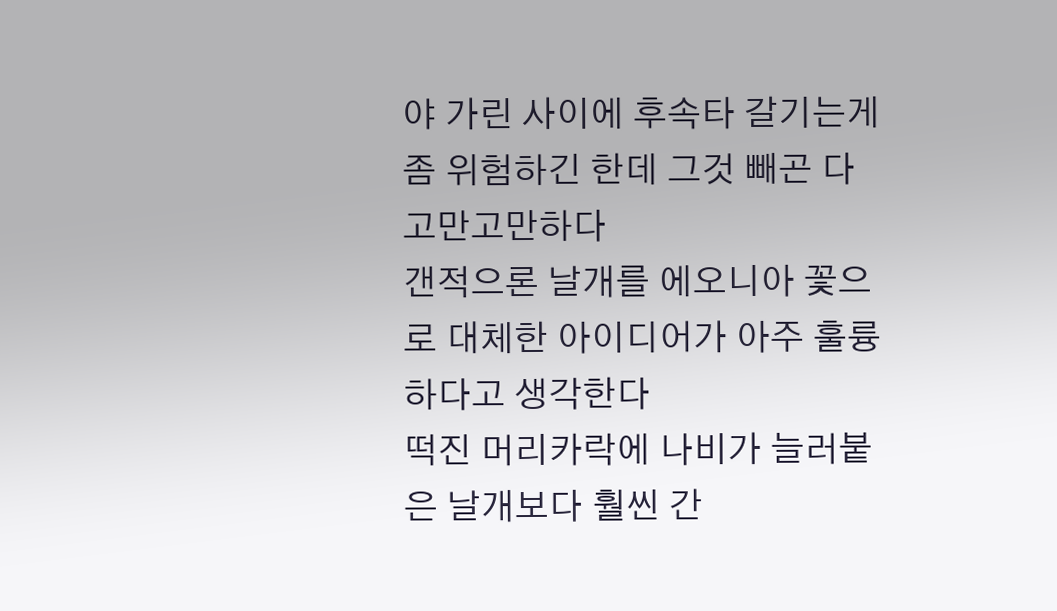야 가린 사이에 후속타 갈기는게 좀 위험하긴 한데 그것 빼곤 다 고만고만하다
갠적으론 날개를 에오니아 꽃으로 대체한 아이디어가 아주 훌륭하다고 생각한다
떡진 머리카락에 나비가 늘러붙은 날개보다 훨씬 간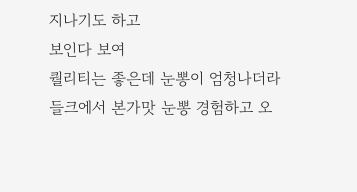지나기도 하고
보인다 보여
퀄리티는 좋은데 눈뽕이 엄청나더라
들크에서 본가맛 눈뽕 경험하고 오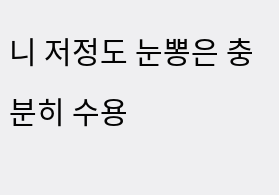니 저정도 눈뽕은 충분히 수용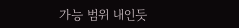가능 범위 내인듯